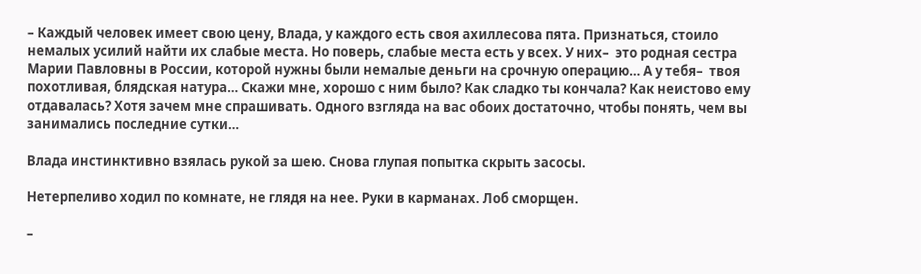– Каждый человек имеет свою цену, Влада, у каждого есть своя ахиллесова пята. Признаться, стоило немалых усилий найти их слабые места. Но поверь, слабые места есть у всех. У них–  это родная сестра Марии Павловны в России, которой нужны были немалые деньги на срочную операцию… А у тебя–  твоя похотливая, блядская натура… Скажи мне, хорошо с ним было? Как сладко ты кончала? Как неистово ему отдавалась? Хотя зачем мне спрашивать. Одного взгляда на вас обоих достаточно, чтобы понять, чем вы занимались последние сутки…

Влада инстинктивно взялась рукой за шею. Снова глупая попытка скрыть засосы.

Нетерпеливо ходил по комнате, не глядя на нее. Руки в карманах. Лоб сморщен.

–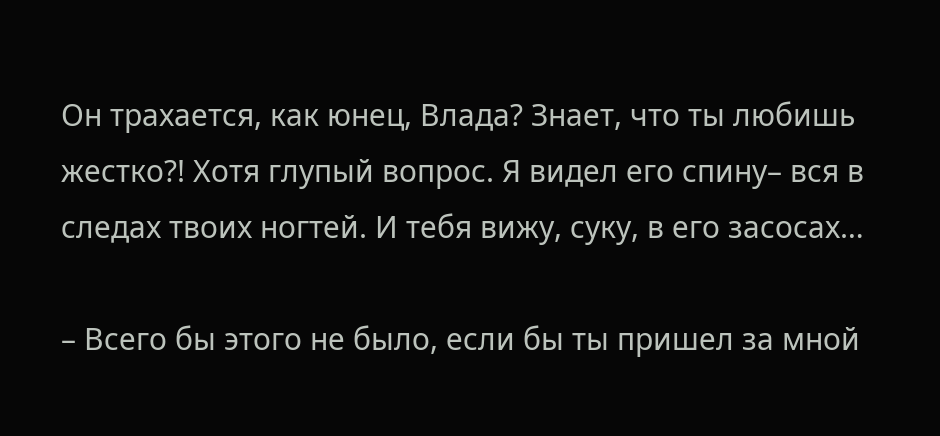Он трахается, как юнец, Влада? Знает, что ты любишь жестко?! Хотя глупый вопрос. Я видел его спину– вся в следах твоих ногтей. И тебя вижу, суку, в его засосах…

– Всего бы этого не было, если бы ты пришел за мной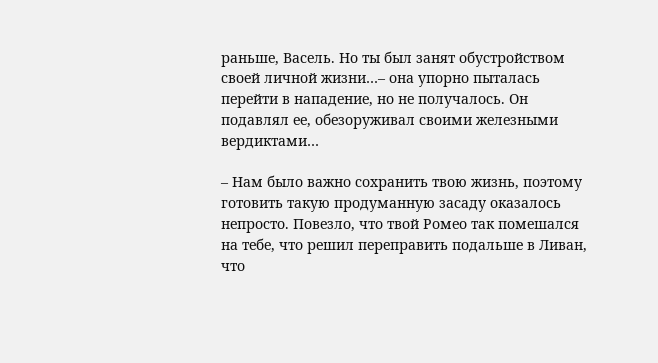раньше, Васель. Но ты был занят обустройством своей личной жизни…– она упорно пыталась перейти в нападение, но не получалось. Он подавлял ее, обезоруживал своими железными вердиктами…

– Нам было важно сохранить твою жизнь, поэтому готовить такую продуманную засаду оказалось непросто. Повезло, что твой Ромео так помешался на тебе, что решил переправить подальше в Ливан, что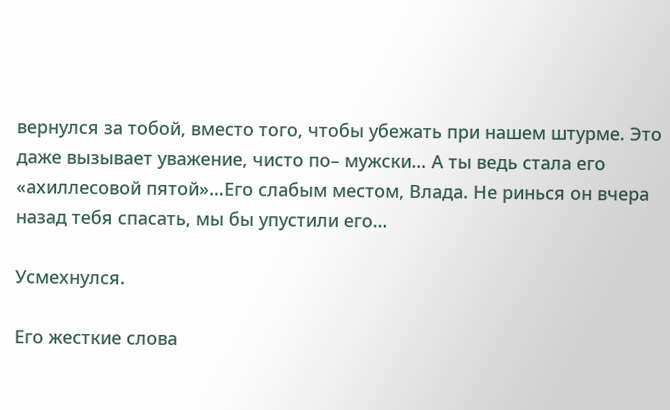вернулся за тобой, вместо того, чтобы убежать при нашем штурме. Это даже вызывает уважение, чисто по– мужски… А ты ведь стала его «ахиллесовой пятой»…Его слабым местом, Влада. Не ринься он вчера назад тебя спасать, мы бы упустили его…

Усмехнулся.

Его жесткие слова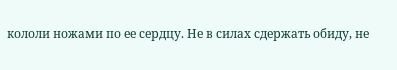кололи ножами по ее сердцу. Не в силах сдержать обиду, не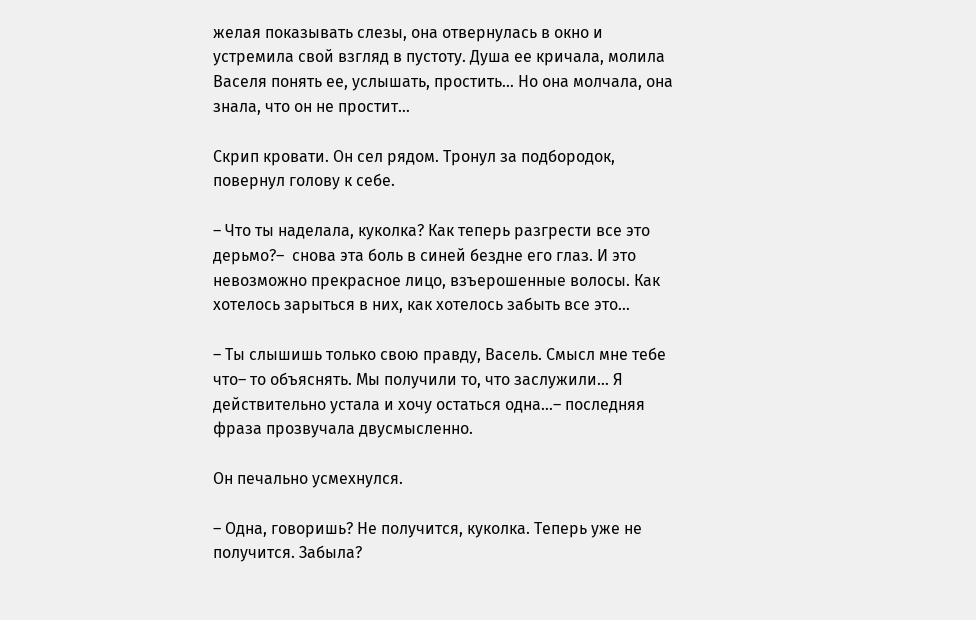желая показывать слезы, она отвернулась в окно и устремила свой взгляд в пустоту. Душа ее кричала, молила Васеля понять ее, услышать, простить… Но она молчала, она знала, что он не простит…

Скрип кровати. Он сел рядом. Тронул за подбородок, повернул голову к себе.

– Что ты наделала, куколка? Как теперь разгрести все это дерьмо?–  снова эта боль в синей бездне его глаз. И это невозможно прекрасное лицо, взъерошенные волосы. Как хотелось зарыться в них, как хотелось забыть все это…

– Ты слышишь только свою правду, Васель. Смысл мне тебе что– то объяснять. Мы получили то, что заслужили… Я действительно устала и хочу остаться одна…– последняя фраза прозвучала двусмысленно.

Он печально усмехнулся.

– Одна, говоришь? Не получится, куколка. Теперь уже не получится. Забыла?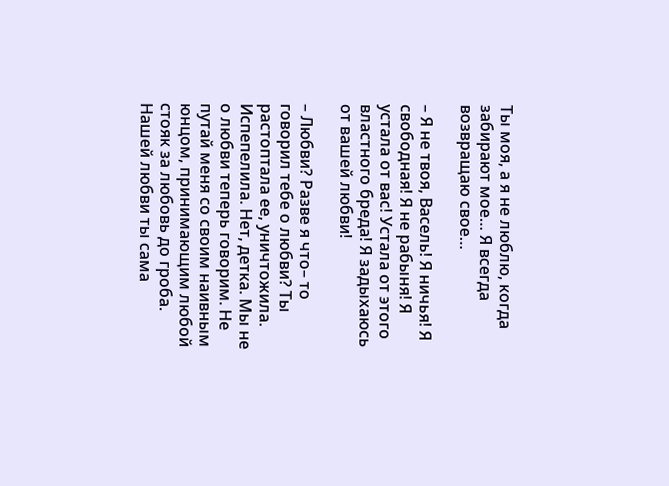Ты моя, а я не люблю, когда забирают мое… Я всегда возвращаю свое…

– Я не твоя, Васель! Я ничья! Я свободная! Я не рабыня! Я устала от вас! Устала от этого властного бреда! Я задыхаюсь от вашей любви!

– Любви? Разве я что– то говорил тебе о любви? Ты растоптала ее, уничтожила. Испепелила. Нет, детка. Мы не о любви теперь говорим. Не путай меня со своим наивным юнцом, принимающим любой стояк за любовь до гроба. Нашей любви ты сама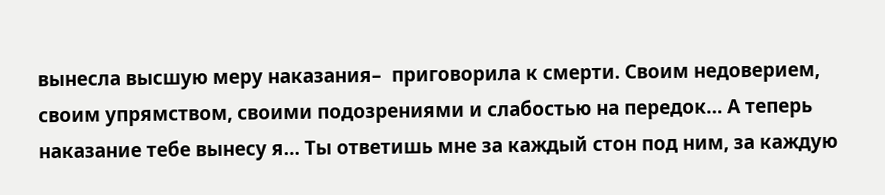вынесла высшую меру наказания–  приговорила к смерти. Своим недоверием, своим упрямством, своими подозрениями и слабостью на передок… А теперь наказание тебе вынесу я… Ты ответишь мне за каждый стон под ним, за каждую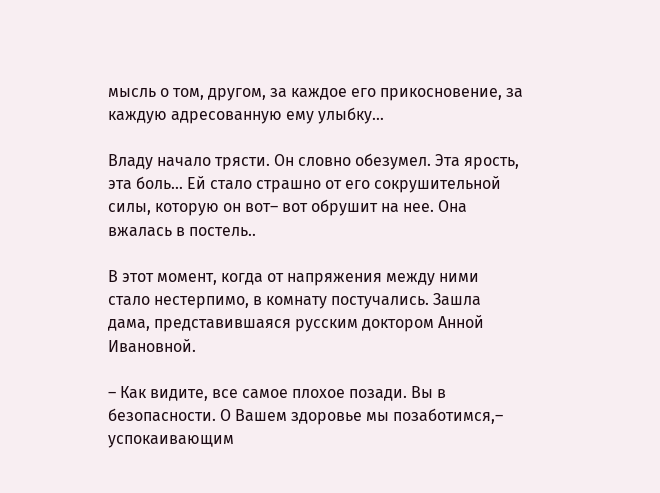мысль о том, другом, за каждое его прикосновение, за каждую адресованную ему улыбку…

Владу начало трясти. Он словно обезумел. Эта ярость, эта боль… Ей стало страшно от его сокрушительной силы, которую он вот– вот обрушит на нее. Она вжалась в постель..

В этот момент, когда от напряжения между ними стало нестерпимо, в комнату постучались. Зашла дама, представившаяся русским доктором Анной Ивановной.

– Как видите, все самое плохое позади. Вы в безопасности. О Вашем здоровье мы позаботимся,– успокаивающим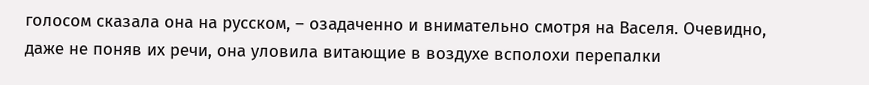голосом сказала она на русском, – озадаченно и внимательно смотря на Васеля. Очевидно, даже не поняв их речи, она уловила витающие в воздухе всполохи перепалки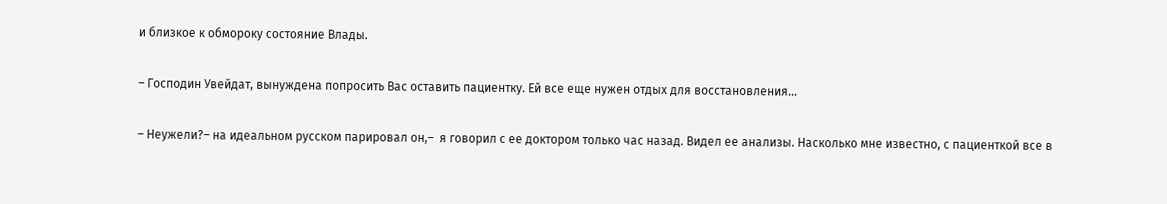и близкое к обмороку состояние Влады.

– Господин Увейдат, вынуждена попросить Вас оставить пациентку. Ей все еще нужен отдых для восстановления…

– Неужели?– на идеальном русском парировал он,–  я говорил с ее доктором только час назад. Видел ее анализы. Насколько мне известно, с пациенткой все в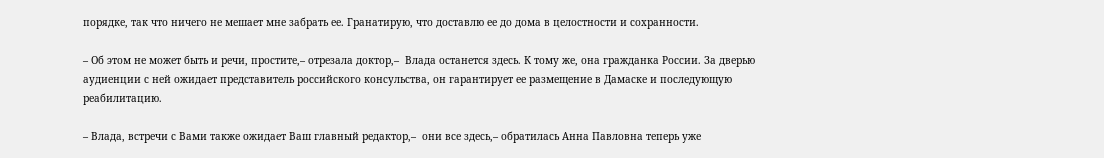порядке, так что ничего не мешает мне забрать ее. Гранатирую, что доставлю ее до дома в целостности и сохранности.

– Об этом не может быть и речи, простите,– отрезала доктор,–  Влада останется здесь. К тому же, она гражданка России. За дверью аудиенции с ней ожидает представитель российского консульства, он гарантирует ее размещение в Дамаске и последующую реабилитацию.

– Влада, встречи с Вами также ожидает Ваш главный редактор,–  они все здесь,– обратилась Анна Павловна теперь уже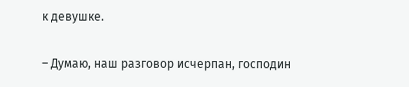к девушке.

– Думаю, наш разговор исчерпан, господин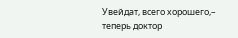Увейдат, всего хорошего,–  теперь доктор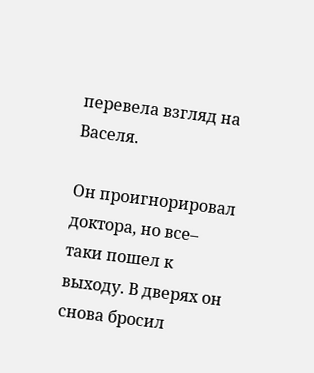перевела взгляд на Васеля.

Он проигнорировал доктора, но все– таки пошел к выходу. В дверях он снова бросил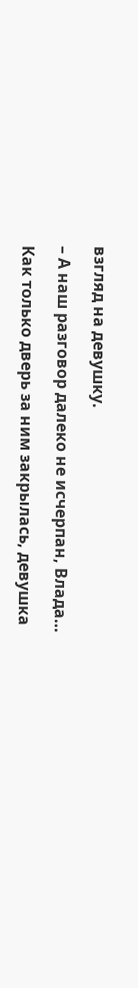взгляд на девушку.

– А наш разговор далеко не исчерпан, Влада…

Как только дверь за ним закрылась, девушка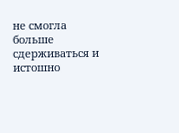не смогла больше сдерживаться и истошно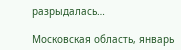разрыдалась…

Московская область, январь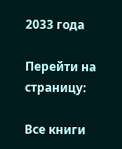2033 года

Перейти на страницу:

Все книги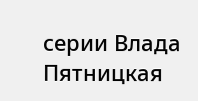серии Влада Пятницкая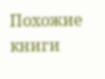Похожие книги